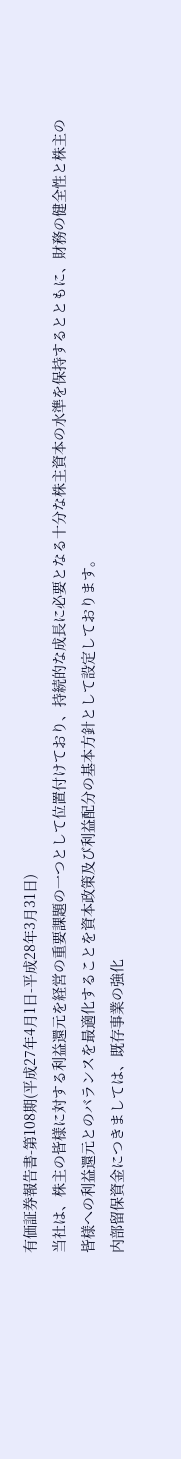有価証券報告書-第108期(平成27年4月1日-平成28年3月31日)
当社は、株主の皆様に対する利益還元を経営の重要課題の一つとして位置付けており、持続的な成長に必要となる十分な株主資本の水準を保持するとともに、財務の健全性と株主の皆様への利益還元とのバランスを最適化することを資本政策及び利益配分の基本方針として設定しております。
内部留保資金につきましては、既存事業の強化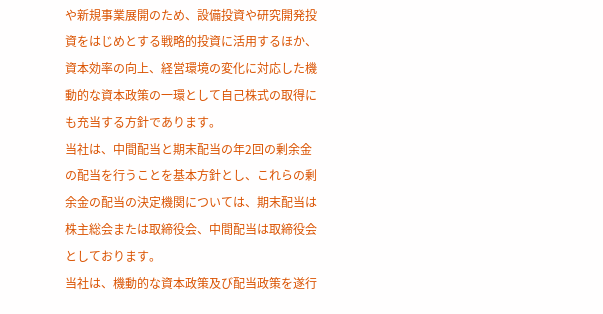や新規事業展開のため、設備投資や研究開発投資をはじめとする戦略的投資に活用するほか、資本効率の向上、経営環境の変化に対応した機動的な資本政策の一環として自己株式の取得にも充当する方針であります。
当社は、中間配当と期末配当の年2回の剰余金の配当を行うことを基本方針とし、これらの剰余金の配当の決定機関については、期末配当は株主総会または取締役会、中間配当は取締役会としております。
当社は、機動的な資本政策及び配当政策を遂行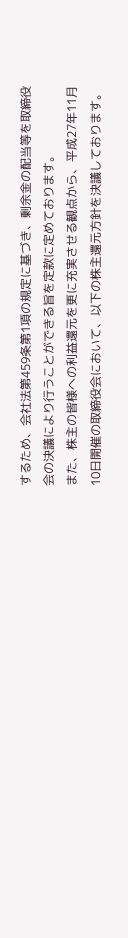するため、会社法第459条第1項の規定に基づき、剰余金の配当等を取締役会の決議により行うことができる旨を定款に定めております。
また、株主の皆様への利益還元を更に充実させる観点から、平成27年11月10日開催の取締役会において、以下の株主還元方針を決議しております。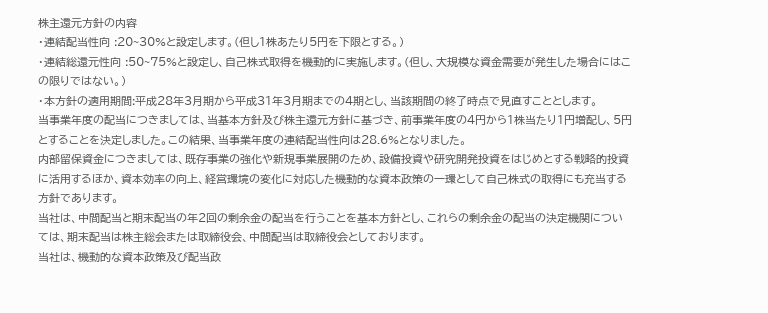株主還元方針の内容
・連結配当性向 :20~30%と設定します。(但し1株あたり5円を下限とする。)
・連結総還元性向 :50~75%と設定し、自己株式取得を機動的に実施します。(但し、大規模な資金需要が発生した場合にはこの限りではない。)
・本方針の適用期間:平成28年3月期から平成31年3月期までの4期とし、当該期間の終了時点で見直すこととします。
当事業年度の配当につきましては、当基本方針及び株主還元方針に基づき、前事業年度の4円から1株当たり1円増配し、5円とすることを決定しました。この結果、当事業年度の連結配当性向は28.6%となりました。
内部留保資金につきましては、既存事業の強化や新規事業展開のため、設備投資や研究開発投資をはじめとする戦略的投資に活用するほか、資本効率の向上、経営環境の変化に対応した機動的な資本政策の一環として自己株式の取得にも充当する方針であります。
当社は、中間配当と期末配当の年2回の剰余金の配当を行うことを基本方針とし、これらの剰余金の配当の決定機関については、期末配当は株主総会または取締役会、中間配当は取締役会としております。
当社は、機動的な資本政策及び配当政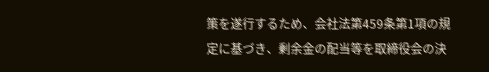策を遂行するため、会社法第459条第1項の規定に基づき、剰余金の配当等を取締役会の決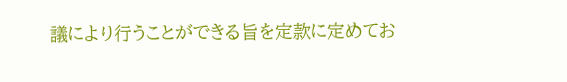議により行うことができる旨を定款に定めてお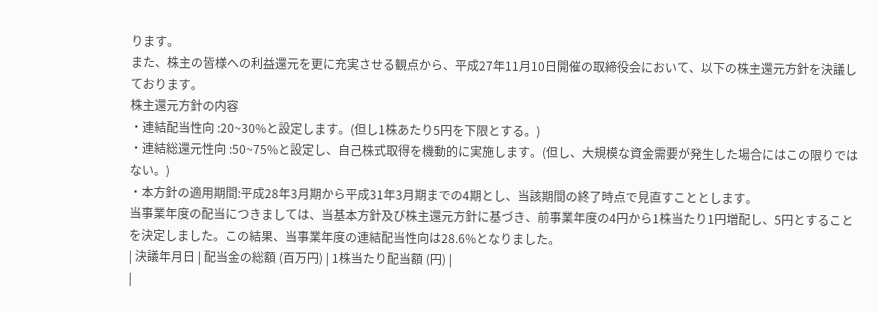ります。
また、株主の皆様への利益還元を更に充実させる観点から、平成27年11月10日開催の取締役会において、以下の株主還元方針を決議しております。
株主還元方針の内容
・連結配当性向 :20~30%と設定します。(但し1株あたり5円を下限とする。)
・連結総還元性向 :50~75%と設定し、自己株式取得を機動的に実施します。(但し、大規模な資金需要が発生した場合にはこの限りではない。)
・本方針の適用期間:平成28年3月期から平成31年3月期までの4期とし、当該期間の終了時点で見直すこととします。
当事業年度の配当につきましては、当基本方針及び株主還元方針に基づき、前事業年度の4円から1株当たり1円増配し、5円とすることを決定しました。この結果、当事業年度の連結配当性向は28.6%となりました。
| 決議年月日 | 配当金の総額 (百万円) | 1株当たり配当額 (円) |
|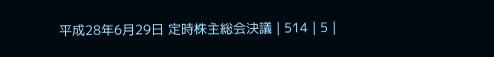平成28年6月29日 定時株主総会決議 | 514 | 5 |